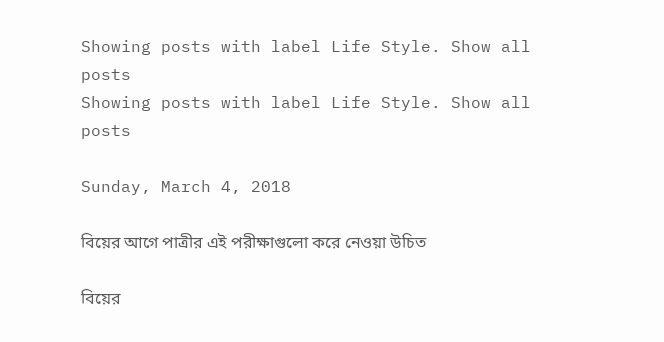Showing posts with label Life Style. Show all posts
Showing posts with label Life Style. Show all posts

Sunday, March 4, 2018

বিয়ের আগে পাত্রীর এই পরীক্ষাগুলো করে নেওয়া উচিত

বিয়ের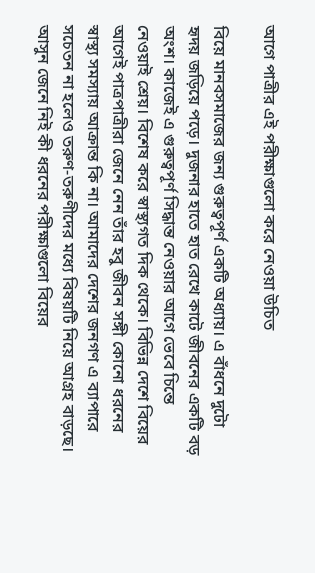আগে পাত্রীর এই পরীক্ষাগুলো করে নেওয়া উচিত

বিয়ে মানবসমাজের জন্য গুরুত্বপূর্ণ একটি অধ্যায়। এ বাঁধনে দুটো হৃদয় জড়িয়ে পড়ে। দুজনার হাতে হাত রেখে কাটে জীবনের একটি বড় অংশ। কাজেই এ গুরুত্বপূর্ণ সিদ্ধান্ত নেওয়ার আগে ভেবে চিন্তে নেওয়াই শ্রেয়। বিশেষ করে স্বাস্থ্যগত দিক থেকে। বিভিন্ন দেশে বিয়ের আগেই পাত্রপাত্রীরা জেনে নেন তাঁর হবু জীবন সঙ্গী কোনো ধরনের স্বাস্থ্য সমস্যায় আক্রান্ত কি না। আমাদের দেশের জনগণ এ ব্যাপারে সচেতন না হলেও তরুণ-তরুণীদের মধ্যে বিষয়টি নিয়ে আগ্রহ বাড়ছে। আসুন জেনে নিই কী ধরনের পরীক্ষাগুলো বিয়ের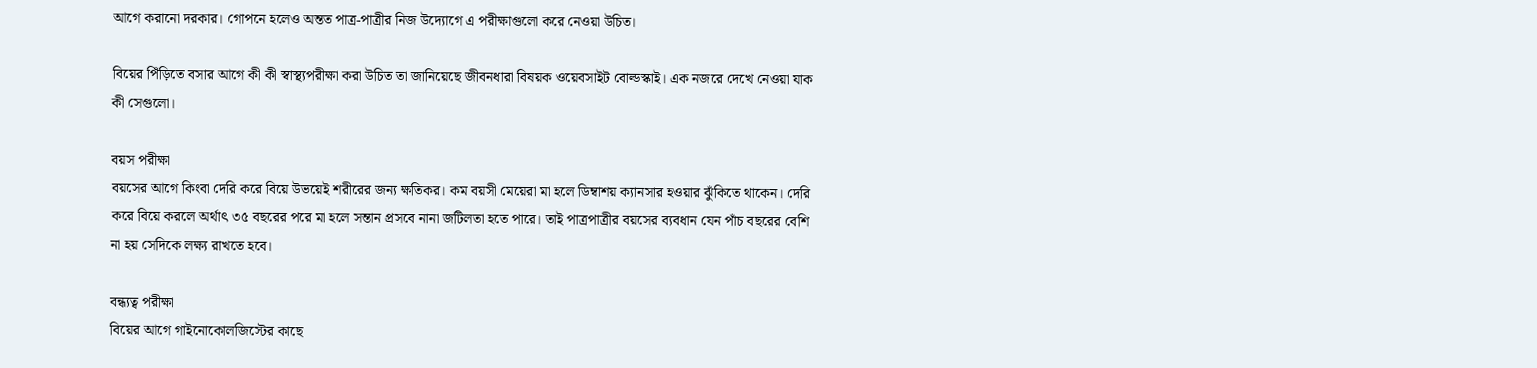আগে করানো দরকার। গোপনে হলেও অন্তত পাত্র-পাত্রীর নিজ উদ্যোগে এ পরীক্ষাগুলো করে নেওয়া উচিত।

বিয়ের পিঁড়িতে বসার আগে কী কী স্বাস্থ্যপরীক্ষা করা উচিত তা জানিয়েছে জীবনধারা বিষয়ক ওয়েবসাইট বোল্ডস্কাই। এক নজরে দেখে নেওয়া যাক কী সেগুলো।

বয়স পরীক্ষা
বয়সের আগে কিংবা দেরি করে বিয়ে উভয়েই শরীরের জন্য ক্ষতিকর। কম বয়সী মেয়েরা মা হলে ডিম্বাশয় ক্যানসার হওয়ার ঝুঁকিতে থাকেন। দেরি করে বিয়ে করলে অর্থাৎ ৩৫ বছরের পরে মা হলে সন্তান প্রসবে নানা জটিলতা হতে পারে। তাই পাত্রপাত্রীর বয়সের ব্যবধান যেন পাঁচ বছরের বেশি না হয় সেদিকে লক্ষ্য রাখতে হবে।

বন্ধ্যত্ব পরীক্ষা
বিয়ের আগে গাইনোকোলজিস্টের কাছে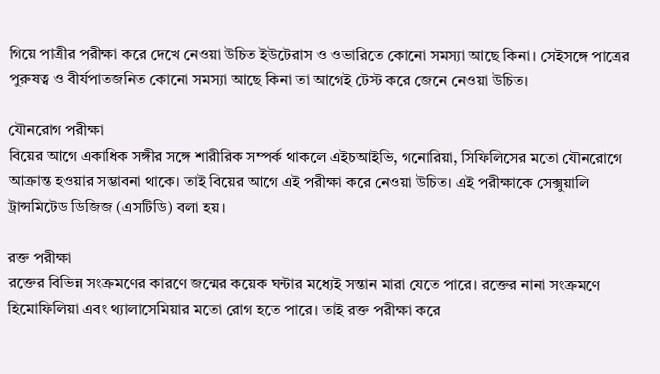গিয়ে পাত্রীর পরীক্ষা করে দেখে নেওয়া উচিত ইউটেরাস ও ওভারিতে কোনো সমস্যা আছে কিনা। সেইসঙ্গে পাত্রের পুরুষত্ব ও বীর্যপাতজনিত কোনো সমস্যা আছে কিনা তা আগেই টেস্ট করে জেনে নেওয়া উচিত।

যৌনরোগ পরীক্ষা
বিয়ের আগে একাধিক সঙ্গীর সঙ্গে শারীরিক সম্পর্ক থাকলে এইচআইভি, গনোরিয়া, সিফিলিসের মতো যৌনরোগে আক্রান্ত হওয়ার সম্ভাবনা থাকে। তাই বিয়ের আগে এই পরীক্ষা করে নেওয়া উচিত। এই পরীক্ষাকে সেক্সুয়ালি ট্রান্সমিটেড ডিজিজ (এসটিডি) বলা হয়।

রক্ত পরীক্ষা
রক্তের বিভিন্ন সংক্রমণের কারণে জন্মের কয়েক ঘন্টার মধ্যেই সন্তান মারা যেতে পারে। রক্তের নানা সংক্রমণে হিমোফিলিয়া এবং থ্যালাসেমিয়ার মতো রোগ হতে পারে। তাই রক্ত পরীক্ষা করে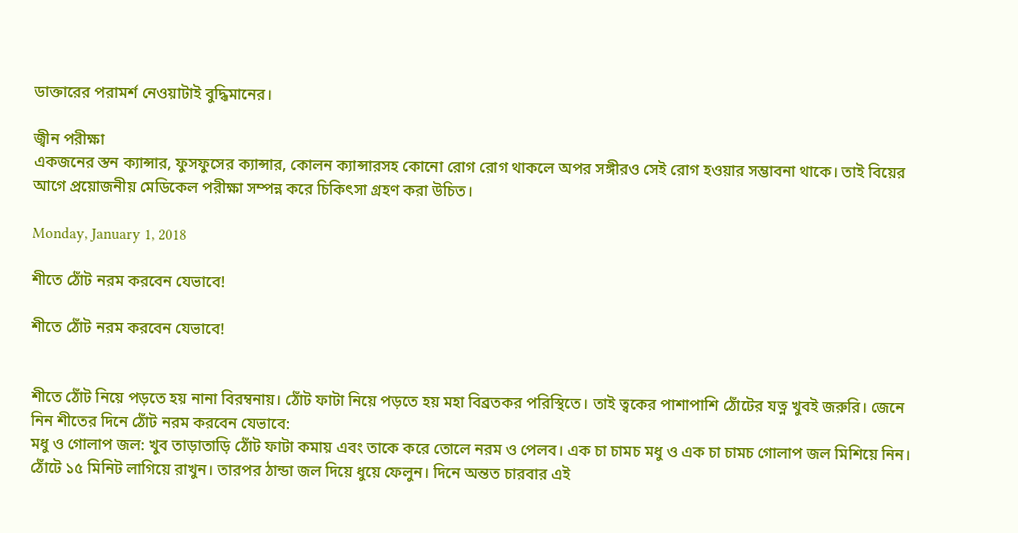ডাক্তারের পরামর্শ নেওয়াটাই বুদ্ধিমানের।

জ্বীন পরীক্ষা
একজনের স্তন ক্যান্সার, ফুসফুসের ক্যান্সার, কোলন ক্যান্সারসহ কোনো রোগ রোগ থাকলে অপর সঙ্গীরও সেই রোগ হওয়ার সম্ভাবনা থাকে। তাই বিয়ের আগে প্রয়োজনীয় মেডিকেল পরীক্ষা সম্পন্ন করে চিকিৎসা গ্রহণ করা উচিত।

Monday, January 1, 2018

শীতে ঠোঁট নরম করবেন যেভাবে!

শীতে ঠোঁট নরম করবেন যেভাবে!


শীতে ঠোঁট নিয়ে পড়তে হয় নানা বিরম্বনায়। ঠোঁট ফাটা নিয়ে পড়তে হয় মহা বিব্রতকর পরিস্থিতে। তাই ত্বকের পাশাপাশি ঠোঁটের যত্ন খুবই জরুরি। জেনে নিন শীতের দিনে ঠোঁট নরম করবেন যেভাবে:
মধু ও গোলাপ জল: খুব তাড়াতাড়ি ঠোঁট ফাটা কমায় এবং তাকে করে তোলে নরম ও পেলব। এক চা চামচ মধু ও এক চা চামচ গোলাপ জল মিশিয়ে নিন। ঠোঁটে ১৫ মিনিট লাগিয়ে রাখুন। তারপর ঠান্ডা জল দিয়ে ধুয়ে ফেলুন। দিনে অন্তত চারবার এই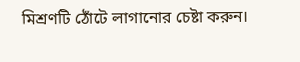মিশ্রণটি ঠোঁটে লাগানোর চেষ্টা করুন।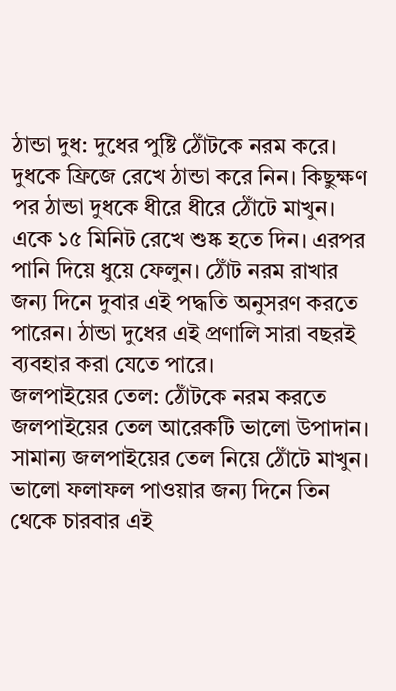ঠান্ডা দুধ: দুধের পুষ্টি ঠোঁটকে নরম করে। দুধকে ফ্রিজে রেখে ঠান্ডা করে নিন। কিছুক্ষণ পর ঠান্ডা দুধকে ধীরে ধীরে ঠোঁটে মাখুন। একে ১৫ মিনিট রেখে শুষ্ক হতে দিন। এরপর পানি দিয়ে ধুয়ে ফেলুন। ঠোঁট নরম রাখার জন্য দিনে দুবার এই পদ্ধতি অনুসরণ করতে পারেন। ঠান্ডা দুধের এই প্রণালি সারা বছরই ব্যবহার করা যেতে পারে।
জলপাইয়ের তেল: ঠোঁটকে নরম করতে জলপাইয়ের তেল আরেকটি ভালো উপাদান। সামান্য জলপাইয়ের তেল নিয়ে ঠোঁটে মাখুন। ভালো ফলাফল পাওয়ার জন্য দিনে তিন থেকে চারবার এই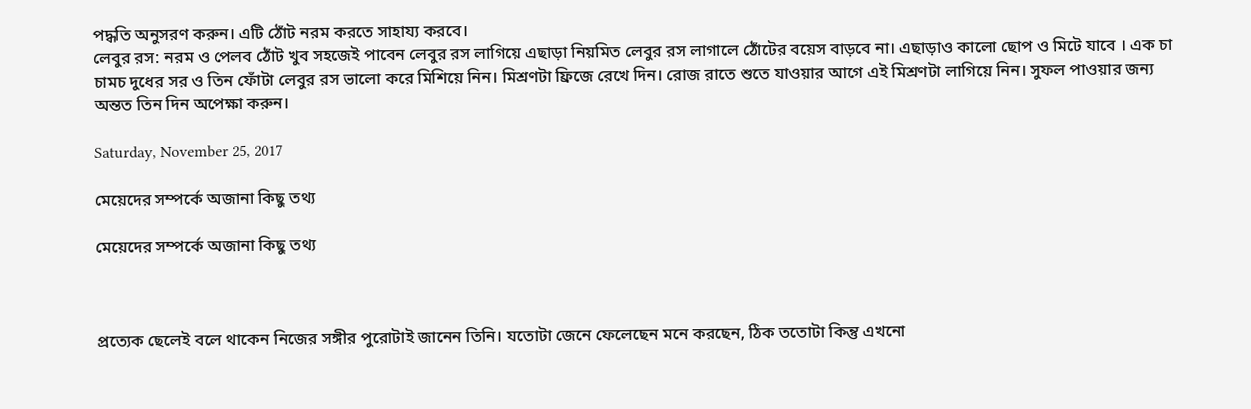পদ্ধতি অনুসরণ করুন। এটি ঠোঁট নরম করতে সাহায্য করবে।
লেবুর রস: নরম ও পেলব ঠোঁট খুব সহজেই পাবেন লেবুর রস লাগিয়ে এছাড়া নিয়মিত লেবুর রস লাগালে ঠোঁটের বয়েস বাড়বে না। এছাড়াও কালো ছোপ ও মিটে যাবে । এক চা চামচ দুধের সর ও তিন ফোঁটা লেবুর রস ভালো করে মিশিয়ে নিন। মিশ্রণটা ফ্রিজে রেখে দিন। রোজ রাতে শুতে যাওয়ার আগে এই মিশ্রণটা লাগিয়ে নিন। সুফল পাওয়ার জন্য অন্তত তিন দিন অপেক্ষা করুন।

Saturday, November 25, 2017

মেয়েদের সম্পর্কে অজানা কিছু তথ্য

মেয়েদের সম্পর্কে অজানা কিছু তথ্য



প্রত্যেক ছেলেই বলে থাকেন নিজের সঙ্গীর পুরোটাই জানেন তিনি। যতোটা জেনে ফেলেছেন মনে করছেন, ঠিক ততোটা কিন্তু এখনো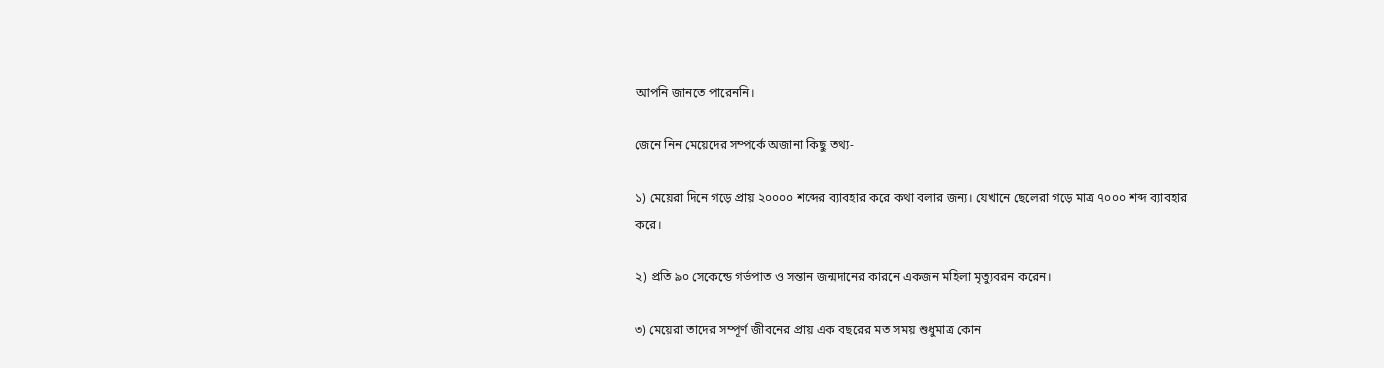আপনি জানতে পারেননি।

জেনে নিন মেয়েদের সম্পর্কে অজানা কিছু তথ্য-

১) মেয়েরা দিনে গড়ে প্রায় ২০০০০ শব্দের ব্যাবহার করে কথা বলার জন্য। যেখানে ছেলেরা গড়ে মাত্র ৭০০০ শব্দ ব্যাবহার করে।

২) প্রতি ৯০ সেকেন্ডে গর্ভপাত ও সন্তান জন্মদানের কারনে একজন মহিলা মৃত্যুবরন করেন।

৩) মেয়েরা তাদের সম্পূর্ণ জীবনের প্রায় এক বছরের মত সময় শুধুমাত্র কোন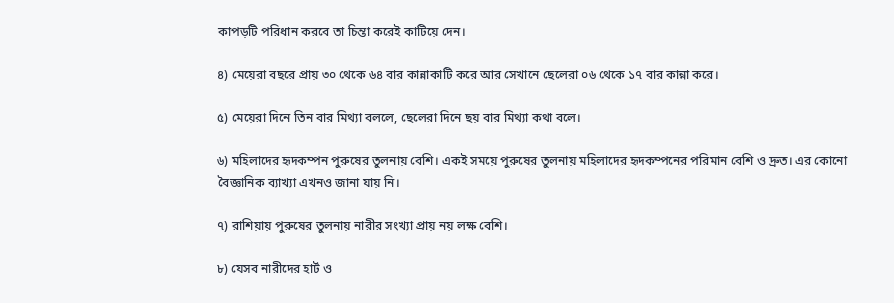কাপড়টি পরিধান করবে তা চিন্তা করেই কাটিয়ে দেন।

৪) মেয়েরা বছরে প্রায় ৩০ থেকে ৬৪ বার কান্নাকাটি করে আর সেখানে ছেলেরা ০৬ থেকে ১৭ বার কান্না করে।

৫) মেয়েরা দিনে তিন বার মিথ্যা বললে, ছেলেরা দিনে ছয় বার মিথ্যা কথা বলে।

৬) মহিলাদের হৃদকম্পন পুরুষের তুলনায় বেশি। একই সময়ে পুরুষের তুলনায় মহিলাদের হৃদকম্পনের পরিমান বেশি ও দ্রুত। এর কোনো বৈজ্ঞানিক ব্যাখ্যা এখনও জানা যায় নি।

৭) রাশিয়ায় পুরুষের তুলনায় নারীর সংখ্যা প্রায় নয় লক্ষ বেশি।

৮) যেসব নারীদের হার্ট ও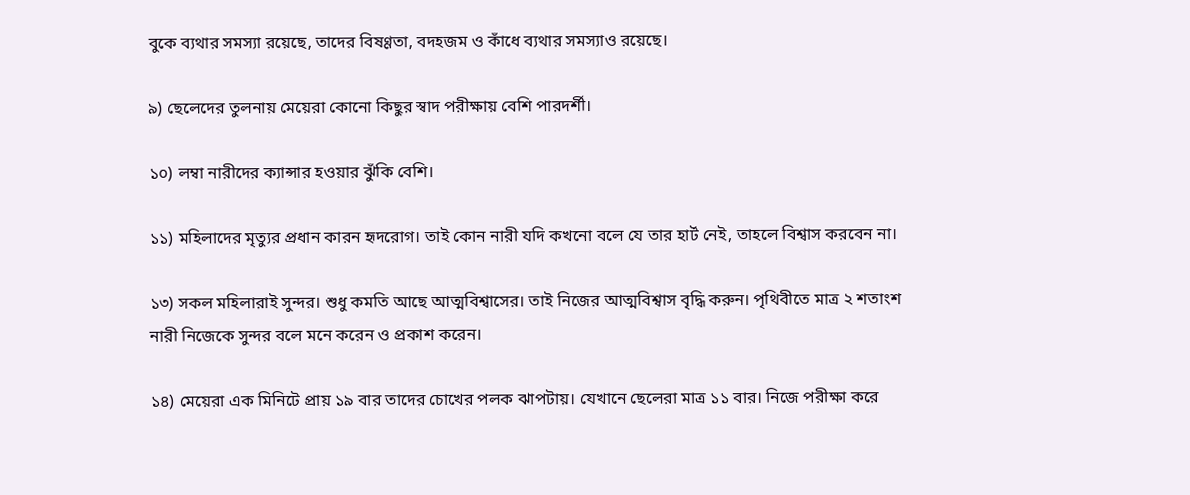বুকে ব্যথার সমস্যা রয়েছে, তাদের বিষণ্ণতা, বদহজম ও কাঁধে ব্যথার সমস্যাও রয়েছে।

৯) ছেলেদের তুলনায় মেয়েরা কোনো কিছুর স্বাদ পরীক্ষায় বেশি পারদর্শী।

১০) লম্বা নারীদের ক্যান্সার হওয়ার ঝুঁকি বেশি।

১১) মহিলাদের মৃত্যুর প্রধান কারন হৃদরোগ। তাই কোন নারী যদি কখনো বলে যে তার হার্ট নেই, তাহলে বিশ্বাস করবেন না।

১৩) সকল মহিলারাই সুন্দর। শুধু কমতি আছে আত্মবিশ্বাসের। তাই নিজের আত্মবিশ্বাস বৃদ্ধি করুন। পৃথিবীতে মাত্র ২ শতাংশ নারী নিজেকে সুন্দর বলে মনে করেন ও প্রকাশ করেন।

১৪) মেয়েরা এক মিনিটে প্রায় ১৯ বার তাদের চোখের পলক ঝাপটায়। যেখানে ছেলেরা মাত্র ১১ বার। নিজে পরীক্ষা করে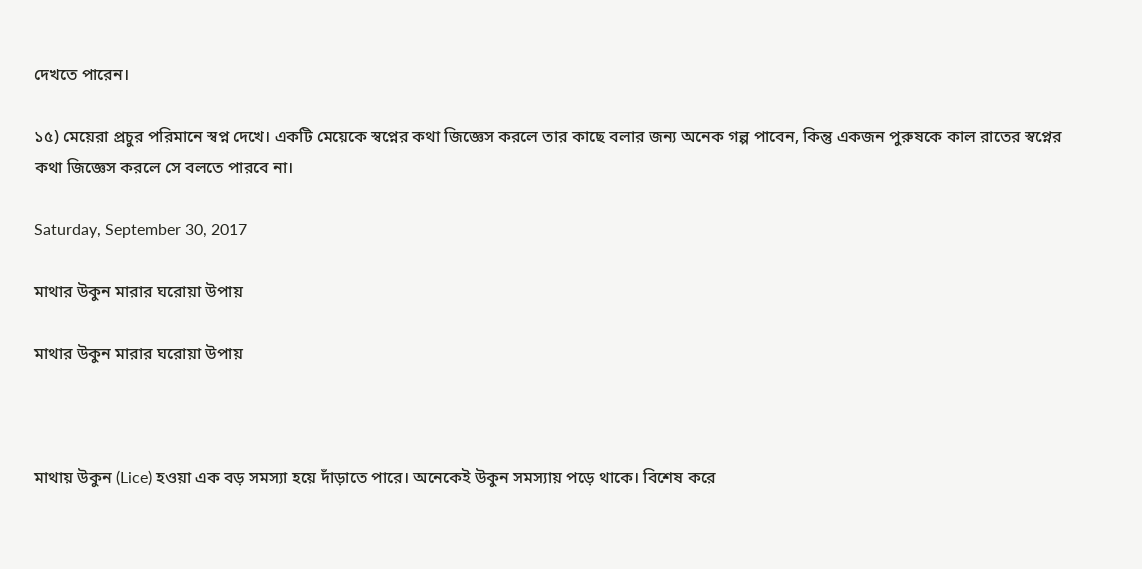দেখতে পারেন।

১৫) মেয়েরা প্রচুর পরিমানে স্বপ্ন দেখে। একটি মেয়েকে স্বপ্নের কথা জিজ্ঞেস করলে তার কাছে বলার জন্য অনেক গল্প পাবেন, কিন্তু একজন পুরুষকে কাল রাতের স্বপ্নের কথা জিজ্ঞেস করলে সে বলতে পারবে না।

Saturday, September 30, 2017

মাথার উকুন মারার ঘরোয়া উপায়

মাথার উকুন মারার ঘরোয়া উপায়



মাথায় উকুন (Lice) হওয়া এক বড় সমস্যা হয়ে দাঁড়াতে পারে। অনেকেই উকুন সমস্যায় পড়ে থাকে। বিশেষ করে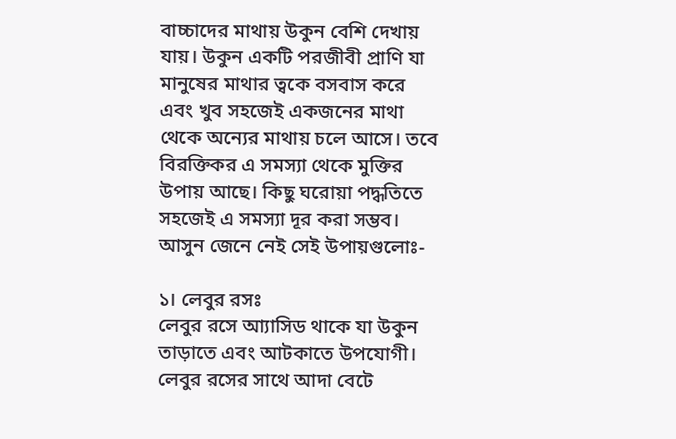বাচ্চাদের মাথায় উকুন বেশি দেখায় যায়। উকুন একটি পরজীবী প্রাণি যা মানুষের মাথার ত্বকে বসবাস করে এবং খুব সহজেই একজনের মাথা থেকে অন্যের মাথায় চলে আসে। তবে বিরক্তিকর এ সমস্যা থেকে মুক্তির উপায় আছে। কিছু ঘরোয়া পদ্ধতিতে সহজেই এ সমস্যা দূর করা সম্ভব। আসুন জেনে নেই সেই উপায়গুলোঃ-

১। লেবুর রসঃ
লেবুর রসে আ্যাসিড থাকে যা উকুন তাড়াতে এবং আটকাতে উপযোগী। লেবুর রসের সাথে আদা বেটে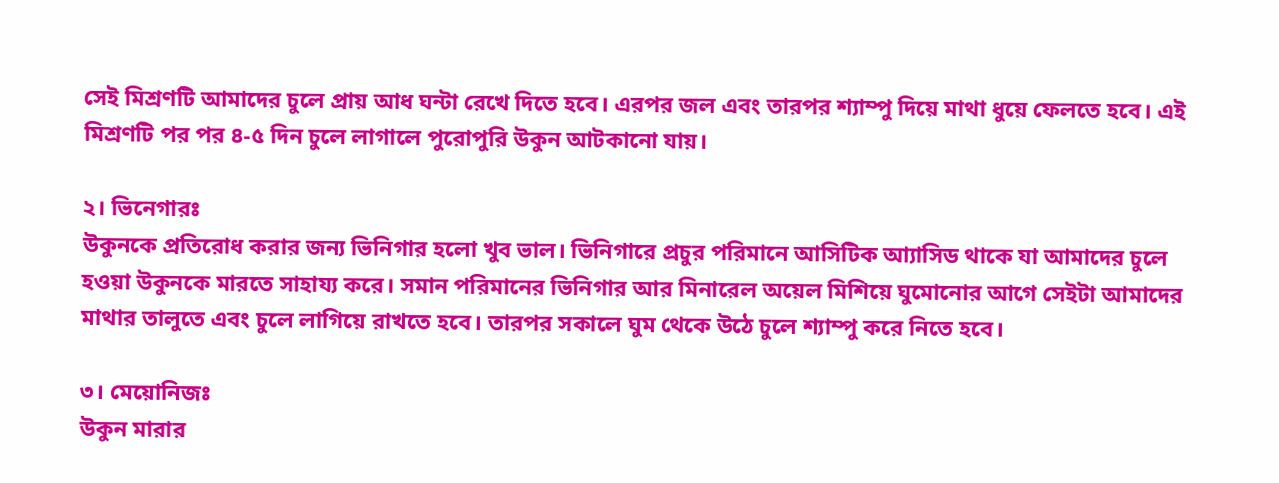সেই মিশ্রণটি আমাদের চুলে প্রায় আধ ঘন্টা রেখে দিতে হবে। এরপর জল এবং তারপর শ্যাম্পু দিয়ে মাথা ধুয়ে ফেলতে হবে। এই মিশ্রণটি পর পর ৪-৫ দিন চুলে লাগালে পুরোপুরি উকুন আটকানো যায়।

২। ভিনেগারঃ
উকুনকে প্রতিরোধ করার জন্য ভিনিগার হলো খুব ভাল। ভিনিগারে প্রচুর পরিমানে আসিটিক আ্যাসিড থাকে যা আমাদের চুলে হওয়া উকুনকে মারতে সাহায্য করে। সমান পরিমানের ভিনিগার আর মিনারেল অয়েল মিশিয়ে ঘুমোনোর আগে সেইটা আমাদের মাথার তালুতে এবং চুলে লাগিয়ে রাখতে হবে। তারপর সকালে ঘুম থেকে উঠে চুলে শ্যাম্পু করে নিতে হবে।

৩। মেয়োনিজঃ
উকুন মারার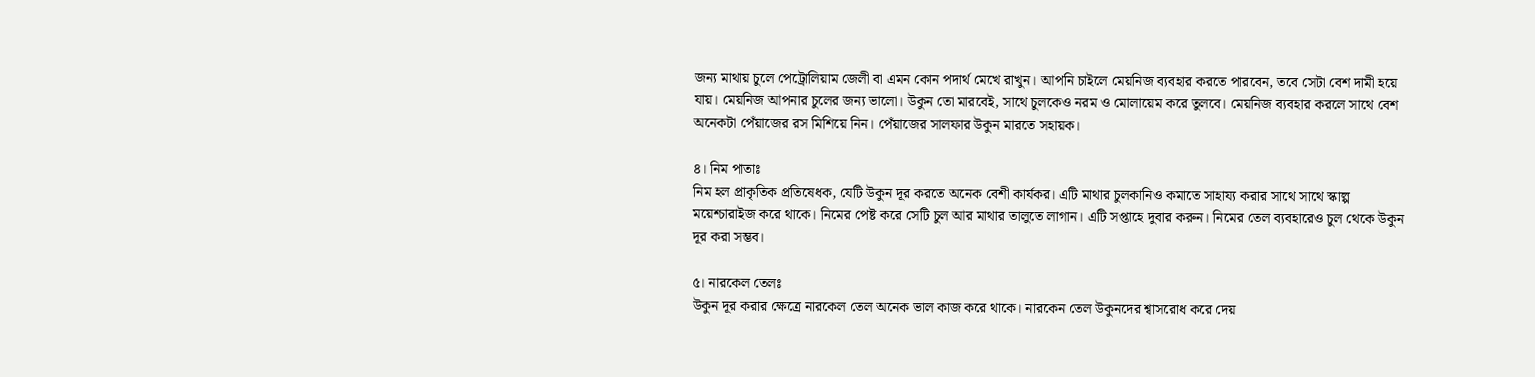জন্য মাথায় চুলে পেট্রোলিয়াম জেলী বা এমন কোন পদার্থ মেখে রাখুন। আপনি চাইলে মেয়নিজ ব্যবহার করতে পারবেন, তবে সেটা বেশ দামী হয়ে যায়। মেয়নিজ আপনার চুলের জন্য ভালো। উকুন তো মারবেই, সাথে চুলকেও নরম ও মোলায়েম করে তুলবে। মেয়নিজ ব্যবহার করলে সাথে বেশ অনেকটা পেঁয়াজের রস মিশিয়ে নিন। পেঁয়াজের সালফার উকুন মারতে সহায়ক।

৪। নিম পাতাঃ
নিম হল প্রাকৃতিক প্রতিষেধক, যেটি উকুন দূর করতে অনেক বেশী কার্যকর। এটি মাথার চুলকানিও কমাতে সাহায্য করার সাথে সাথে স্কাল্প ময়েশ্চারাইজ করে থাকে। নিমের পেষ্ট করে সেটি চুল আর মাথার তালুতে লাগান। এটি সপ্তাহে দুবার করুন। নিমের তেল ব্যবহারেও চুল থেকে উকুন দূর করা সম্ভব।

৫। নারকেল তেলঃ
উকুন দূর করার ক্ষেত্রে নারকেল তেল অনেক ভাল কাজ করে থাকে। নারকেন তেল উকুনদের শ্বাসরোধ করে দেয়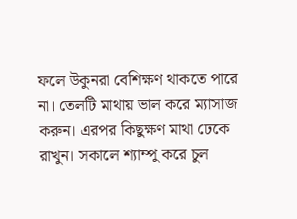ফলে উকুনরা বেশিক্ষণ থাকতে পারে না। তেলটি মাথায় ভাল করে ম্যাসাজ করুন। এরপর কিছুক্ষণ মাথা ঢেকে রাখুন। সকালে শ্যাম্পু করে চুল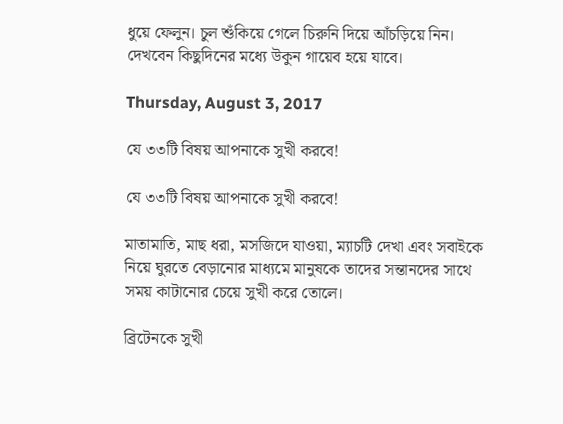ধুয়ে ফেলুন। চুল শুঁকিয়ে গেলে চিরুনি দিয়ে আঁচড়িয়ে নিন। দেখবেন কিছুদিনের মধ্যে উকুন গায়েব হয়ে যাবে।

Thursday, August 3, 2017

যে ৩৩টি বিষয় আপনাকে সুখী করবে!

যে ৩৩টি বিষয় আপনাকে সুখী করবে!

মাতামাতি, মাছ ধরা, মসজিদে যাওয়া, ম্যাচটি দেখা এবং সবাইকে নিয়ে ঘুরতে বেড়ানোর মাধ্যমে মানুষকে তাদের সন্তানদের সাথে সময় কাটানোর চেয়ে সুখী করে তোলে।

ব্রিটেনকে সুখী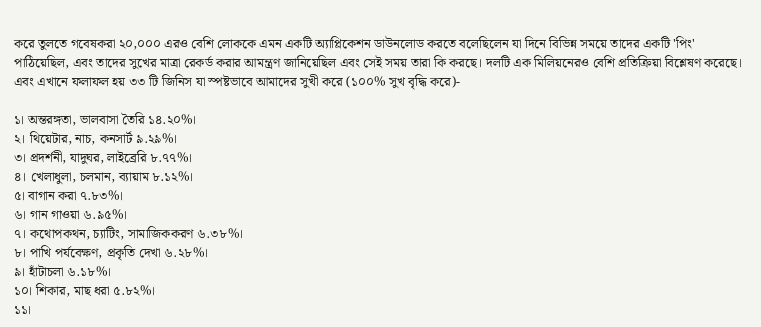করে তুলতে গবেষকরা ২০,০০০ এরও বেশি লোককে এমন একটি অ্যাপ্লিকেশন ডাউনলোড করতে বলেছিলেন যা দিনে বিভিন্ন সময়ে তাদের একটি 'পিং' পাঠিয়েছিল, এবং তাদের সুখের মাত্রা রেকর্ড করার আমন্ত্রণ জানিয়েছিল এবং সেই সময় তারা কি করছে। দলটি এক মিলিয়নেরও বেশি প্রতিক্রিয়া বিশ্লেষণ করেছে। এবং এখানে ফলাফল হয় ৩৩ টি জিনিস যা স্পষ্টভাবে আমাদের সুখী করে (১০০% সুখ বৃদ্ধি করে)-

১। অন্তরঙ্গতা, ভালবাসা তৈরি ১৪.২০%।
২। থিয়েটার, নাচ, কনসার্ট ৯.২৯%।
৩। প্রদর্শনী, যাদুঘর, লাইব্রেরি ৮.৭৭%।
৪। খেলাধুলা, চলমান, ব্যায়াম ৮.১২%।
৫। বাগান করা ৭.৮৩%।
৬। গান গাওয়া ৬.৯৫%।
৭। কথোপকথন, চ্যাটিং, সামাজিককরণ ৬.৩৮%।
৮। পাখি পর্যবেক্ষণ, প্রকৃতি দেখা ৬.২৮%।
৯। হাঁটাচলা ৬.১৮%।
১০। শিকার, মাছ ধরা ৫.৮২%।
১১।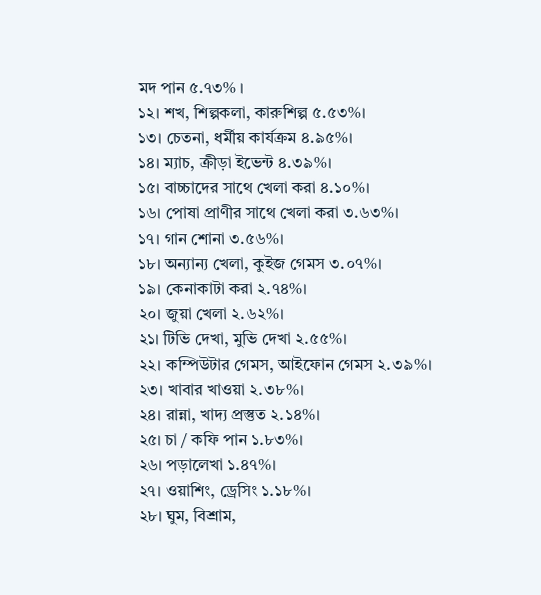মদ পান ৫.৭৩% ।
১২। শখ, শিল্পকলা, কারুশিল্প ৫.৫৩%।
১৩। চেতনা, ধর্মীয় কার্যক্রম ৪.৯৫%।
১৪। ম্যাচ, ক্রীড়া ইভেন্ট ৪.৩৯%।
১৫। বাচ্চাদের সাথে খেলা করা ৪.১০%।
১৬। পোষা প্রাণীর সাথে খেলা করা ৩.৬৩%।
১৭। গান শোনা ৩.৫৬%।
১৮। অন্যান্য খেলা, কুইজ গেমস ৩.০৭%।
১৯। কেনাকাটা করা ২.৭৪%।
২০। জুয়া খেলা ২.৬২%।
২১। টিভি দেখা, মুভি দেখা ২.৫৫%।
২২। কম্পিউটার গেমস, আইফোন গেমস ২.৩৯%।
২৩। খাবার খাওয়া ২.৩৮%।
২৪। রান্না, খাদ্য প্রস্তুত ২.১৪%।
২৫। চা / কফি পান ১.৮৩%।
২৬। পড়ালেখা ১.৪৭%।
২৭। ওয়াশিং, ড্রেসিং ১.১৮%।
২৮। ঘুম, বিশ্রাম,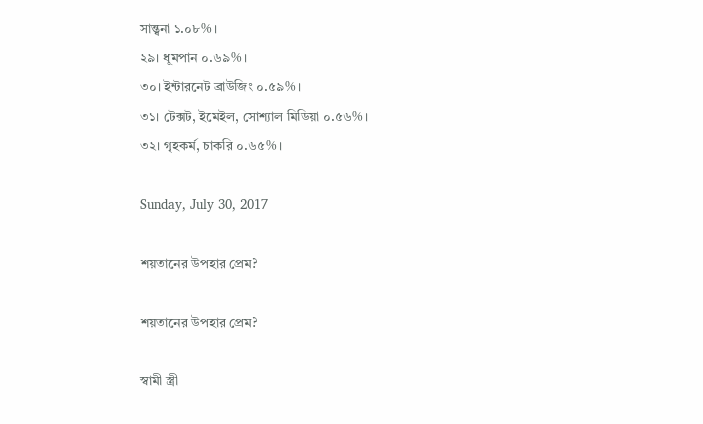সান্ত্বনা ১.০৮%।
২৯। ধূমপান ০.৬৯%।
৩০। ইন্টারনেট ব্রাউজিং ০.৫৯%।
৩১। টেক্সট, ইমেইল, সোশ্যাল মিডিয়া ০.৫৬%।
৩২। গৃহকর্ম, চাকরি ০.৬৫%।

Sunday, July 30, 2017

শয়তানের উপহার প্রেম?

শয়তানের উপহার প্রেম?

স্বামী স্ত্রী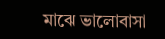মাঝে ভালোবাসা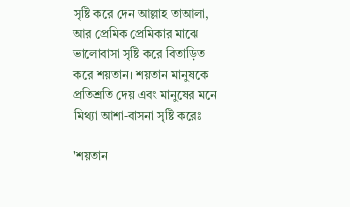সৃষ্টি করে দেন আল্লাহ তাআলা, আর প্রেমিক প্রেমিকার মাঝে ভালোবাসা সৃষ্টি করে বিতাড়িত করে শয়তান। শয়তান মানুষকে প্রতিশ্রতি দেয় এবং মানুষের মনে মিথ্যা আশা-বাসনা সৃষ্টি করেঃ

'শয়তান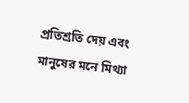প্রতিশ্রতি দেয় এবং মানুষের মনে মিথ্যা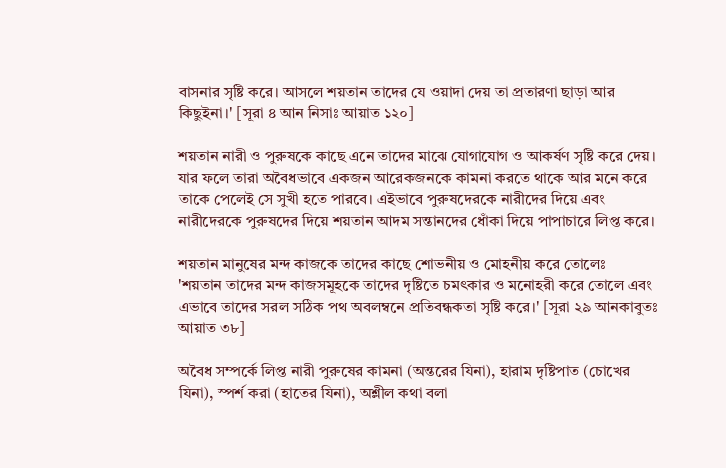বাসনার সৃষ্টি করে। আসলে শয়তান তাদের যে ওয়াদা দেয় তা প্রতারণা ছাড়া আর কিছুইনা।' [সূরা ৪ আন নিসাঃ আয়াত ১২০]

শয়তান নারী ও পুরুষকে কাছে এনে তাদের মাঝে যোগাযোগ ও আকর্ষণ সৃষ্টি করে দেয়। যার ফলে তারা অবৈধভাবে একজন আরেকজনকে কামনা করতে থাকে আর মনে করে তাকে পেলেই সে সুখী হতে পারবে। এইভাবে পুরুষদেরকে নারীদের দিয়ে এবং নারীদেরকে পুরুষদের দিয়ে শয়তান আদম সন্তানদের ধোঁকা দিয়ে পাপাচারে লিপ্ত করে।

শয়তান মানুষের মন্দ কাজকে তাদের কাছে শোভনীয় ও মোহনীয় করে তোলেঃ
'শয়তান তাদের মন্দ কাজসমূহকে তাদের দৃষ্টিতে চমৎকার ও মনোহরী করে তোলে এবং এভাবে তাদের সরল সঠিক পথ অবলম্বনে প্রতিবন্ধকতা সৃষ্টি করে।' [সূরা ২৯ আনকাবুতঃ আয়াত ৩৮]

অবৈধ সম্পর্কে লিপ্ত নারী পুরুষের কামনা (অন্তরের যিনা), হারাম দৃষ্টিপাত (চোখের যিনা), স্পর্শ করা (হাতের যিনা), অশ্লীল কথা বলা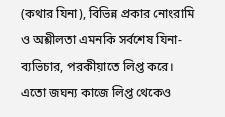(কথার যিনা), বিভিন্ন প্রকার নোংরামি ও অশ্লীলতা এমনকি সর্বশেষ যিনা-ব্যভিচার, পরকীয়াতে লিপ্ত করে। এতো জঘন্য কাজে লিপ্ত থেকেও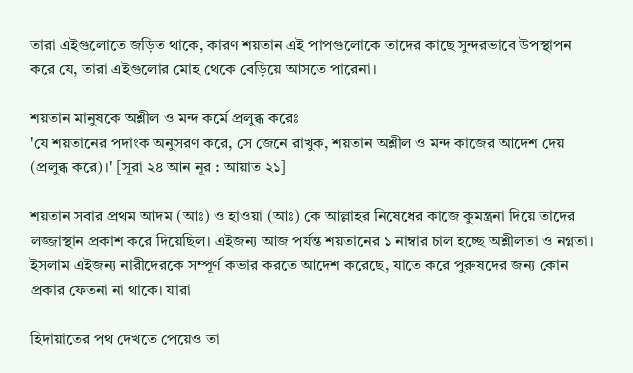তারা এইগুলোতে জড়িত থাকে, কারণ শয়তান এই পাপগুলোকে তাদের কাছে সুন্দরভাবে উপস্থাপন করে যে, তারা এইগুলোর মোহ থেকে বেড়িয়ে আসতে পারেনা।

শয়তান মানুষকে অশ্লীল ও মন্দ কর্মে প্রলুব্ধ করেঃ
'যে শয়তানের পদাংক অনুসরণ করে, সে জেনে রাখুক, শয়তান অশ্লীল ও মন্দ কাজের আদেশ দেয় (প্রলুব্ধ করে)।' [সূরা ২৪ আন নূর : আয়াত ২১]

শয়তান সবার প্রথম আদম (আঃ) ও হাওয়া (আঃ) কে আল্লাহর নিষেধের কাজে কুমন্ত্রনা দিয়ে তাদের লজ্জাস্থান প্রকাশ করে দিয়েছিল। এইজন্য আজ পর্যন্ত শয়তানের ১ নাম্বার চাল হচ্ছে অশ্লীলতা ও নগ্নতা। ইসলাম এইজন্য নারীদেরকে সম্পূর্ণ কভার করতে আদেশ করেছে, যাতে করে পুরুষদের জন্য কোন প্রকার ফেতনা না থাকে। যারা

হিদায়াতের পথ দেখতে পেয়েও তা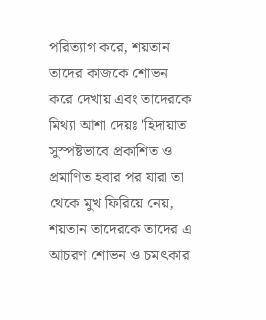পরিত্যাগ করে, শয়তান তাদের কাজকে শোভন করে দেখায় এবং তাদেরকে মিথ্যা আশা দেয়ঃ 'হিদায়াত সুস্পষ্টভাবে প্রকাশিত ও প্রমাণিত হবার পর যারা তা থেকে মুখ ফিরিয়ে নেয়, শয়তান তাদেরকে তাদের এ আচরণ শোভন ও চমৎকার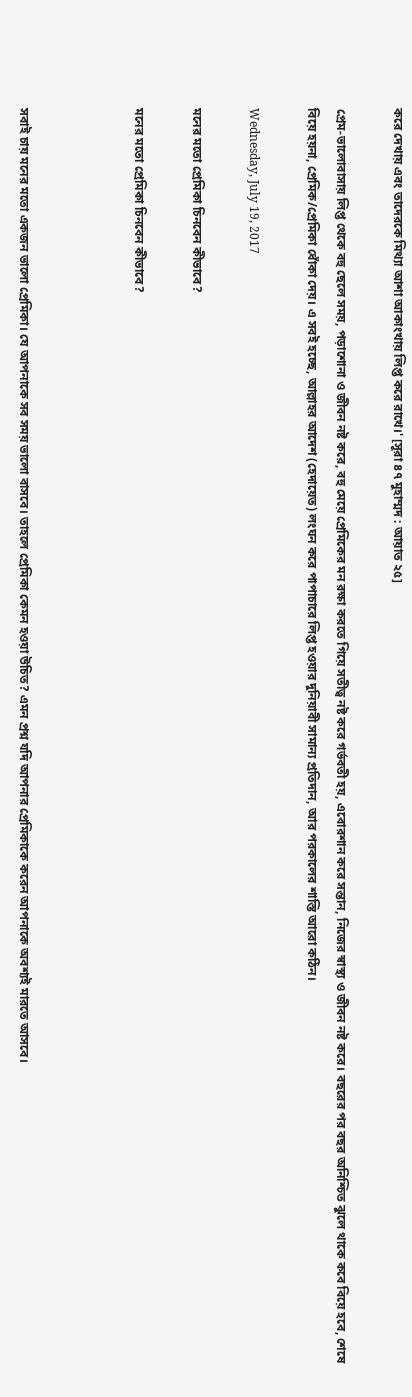করে দেখায় এবং তাদেরকে মিথ্যা আশা আকাংখায় লিপ্ত করে রাখে।' [সূরা ৪৭ মুহাম্মদ : আয়াত ২৫]

প্রেম-ভালোবাসায় লিপ্ত থেকে বহু ছেলে সময়, পড়াশোনা ও জীবন নষ্ট করে, বহু মেয়ে প্রেমিকের মন রক্ষা করতে গিয়ে সতীত্ব নষ্ট করে গর্ভবতী হয়, এবোরশান করে সন্তান, নিজের স্বাস্থ্য ও জীবন নষ্ট করে। বছরের পর বছর অনিশ্চিত ঝুলে থাকে কবে বিয়ে হবে, শেষে বিয়ে হয়না, প্রেমিক/প্রেমিকা ধোঁকা দেয়। এ সবই হচ্ছে, আল্লাহর আদেশ (হেদায়েত) লংঘন করে পাপাচারে লিপ্ত হওয়ার দুনিয়াবী সামান্য প্রতিদান, আর পরকালের শাস্তি আরো কঠিন।

Wednesday, July 19, 2017

মনের মতো প্রেমিকা চিনবেন কীভাবে?

মনের মতো প্রেমিকা চিনবেন কীভাবে?



সবাই চায় মনের মতো একজন ভালো প্রেমিকা। যে আপনাকে সব সময় ভালো বাসবে। তাহলে প্রেমিকা কেমন হওয়া উচিত? এমন প্রশ্ন যদি আপনার প্রেমিকাকে করেন আপনাকে অবশ্যই মারতে আসবে।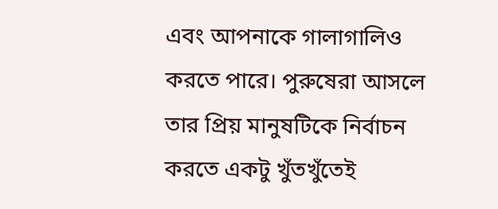এবং আপনাকে গালাগালিও করতে পারে। পুরুষেরা আসলে তার প্রিয় মানুষটিকে নির্বাচন করতে একটু খুঁতখুঁতেই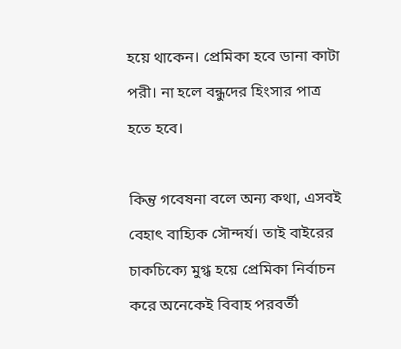হয়ে থাকেন। প্রেমিকা হবে ডানা কাটা পরী। না হলে বন্ধুদের হিংসার পাত্র হতে হবে।

কিন্তু গবেষনা বলে অন্য কথা, এসবই বেহাৎ বাহ্যিক সৌন্দর্য। তাই বাইরের চাকচিক্যে মুগ্ধ হয়ে প্রেমিকা নির্বাচন করে অনেকেই বিবাহ পরবর্তী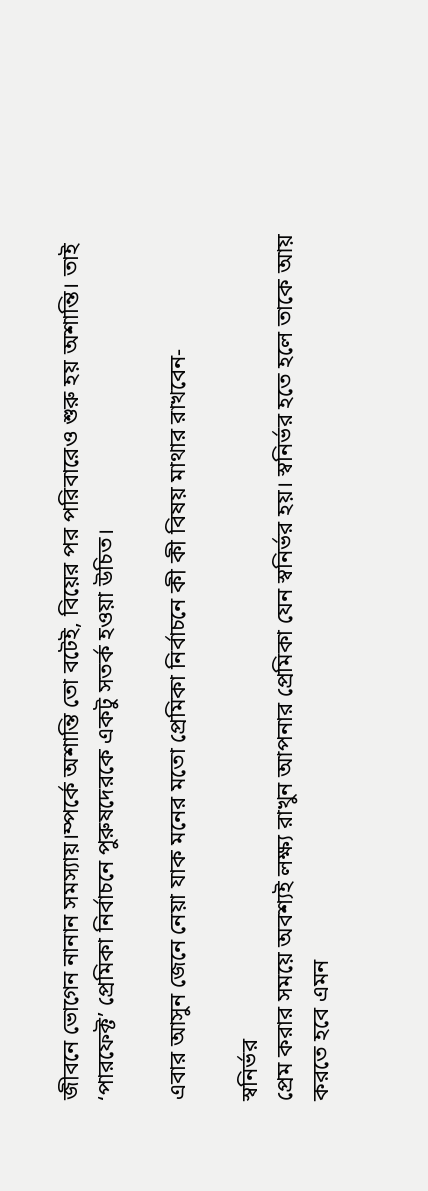জীবনে ভোগেন নানান সমস্যায়।ম্পর্কে অশান্তি তো বটেই, বিয়ের পর পরিবারেও শুরু হয় অশান্তি। তাই ‘পারফেক্ট’ প্রেমিকা নির্বাচনে পুরুষদেরকে একটু সতর্ক হওয়া উচিত।

এবার আসুন জেনে নেয়া যাক মনের মতো প্রেমিকা নির্বাচনে কী কী বিষয় মাথার রাখবেন-

স্বনির্ভর
প্রেম করার সময়ে অবশ্যই লক্ষ্য রাখুন আপনার প্রেমিকা যেন স্বনির্ভর হয়। স্বনির্ভর হতে হলে তাকে আয় করতে হবে এমন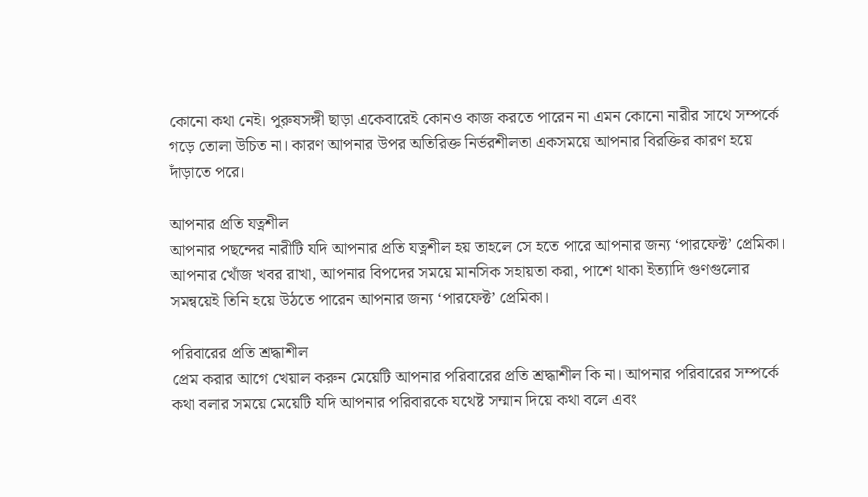কোনো কথা নেই। পুরুষসঙ্গী ছাড়া একেবারেই কোনও কাজ করতে পারেন না এমন কোনো নারীর সাথে সম্পর্কে গড়ে তোলা উচিত না। কারণ আপনার উপর অতিরিক্ত নির্ভরশীলতা একসময়ে আপনার বিরক্তির কারণ হয়ে দাঁড়াতে পরে।

আপনার প্রতি যত্নশীল
আপনার পছন্দের নারীটি যদি আপনার প্রতি যত্নশীল হয় তাহলে সে হতে পারে আপনার জন্য ‘পারফেক্ট’ প্রেমিকা। আপনার খোঁজ খবর রাখা, আপনার বিপদের সময়ে মানসিক সহায়তা করা, পাশে থাকা ইত্যাদি গুণগুলোর সমন্বয়েই তিনি হয়ে উঠতে পারেন আপনার জন্য ‘পারফেক্ট’ প্রেমিকা।

পরিবারের প্রতি শ্রদ্ধাশীল
প্রেম করার আগে খেয়াল করুন মেয়েটি আপনার পরিবারের প্রতি শ্রদ্ধাশীল কি না। আপনার পরিবারের সম্পর্কে কথা বলার সময়ে মেয়েটি যদি আপনার পরিবারকে যথেষ্ট সম্মান দিয়ে কথা বলে এবং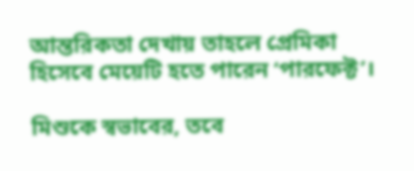আন্তরিকতা দেখায় তাহলে প্রেমিকা হিসেবে মেয়েটি হতে পারেন ‘পারফেক্ট’।

মিশুকে স্বভাবের, তবে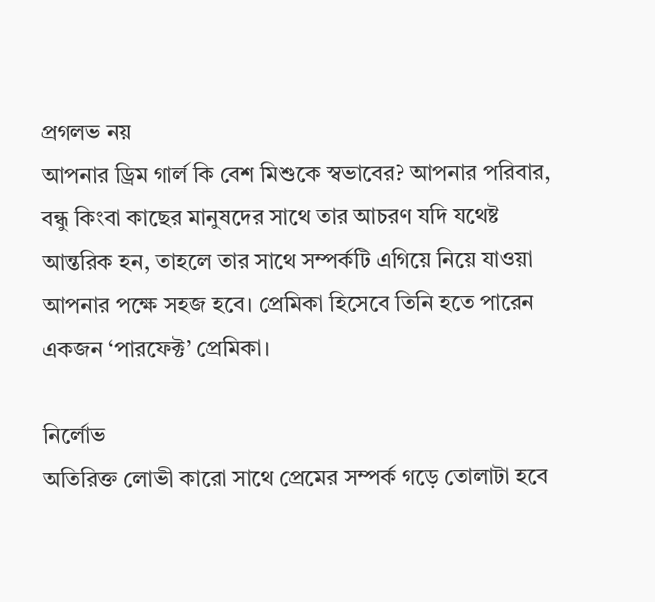প্রগলভ নয়
আপনার ড্রিম গার্ল কি বেশ মিশুকে স্বভাবের? আপনার পরিবার, বন্ধু কিংবা কাছের মানুষদের সাথে তার আচরণ যদি যথেষ্ট আন্তরিক হন, তাহলে তার সাথে সম্পর্কটি এগিয়ে নিয়ে যাওয়া আপনার পক্ষে সহজ হবে। প্রেমিকা হিসেবে তিনি হতে পারেন একজন ‘পারফেক্ট’ প্রেমিকা।

নির্লোভ
অতিরিক্ত লোভী কারো সাথে প্রেমের সম্পর্ক গড়ে তোলাটা হবে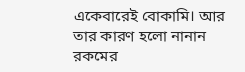একেবারেই বোকামি। আর তার কারণ হলো নানান রকমের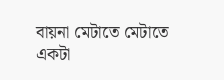বায়না মেটাতে মেটাতে একটা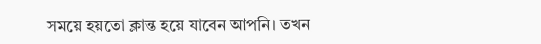সময়ে হয়তো ক্লান্ত হয়ে যাবেন আপনি। তখন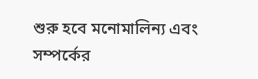শুরু হবে মনোমালিন্য এবং সম্পর্কের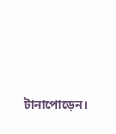টানাপোড়েন।